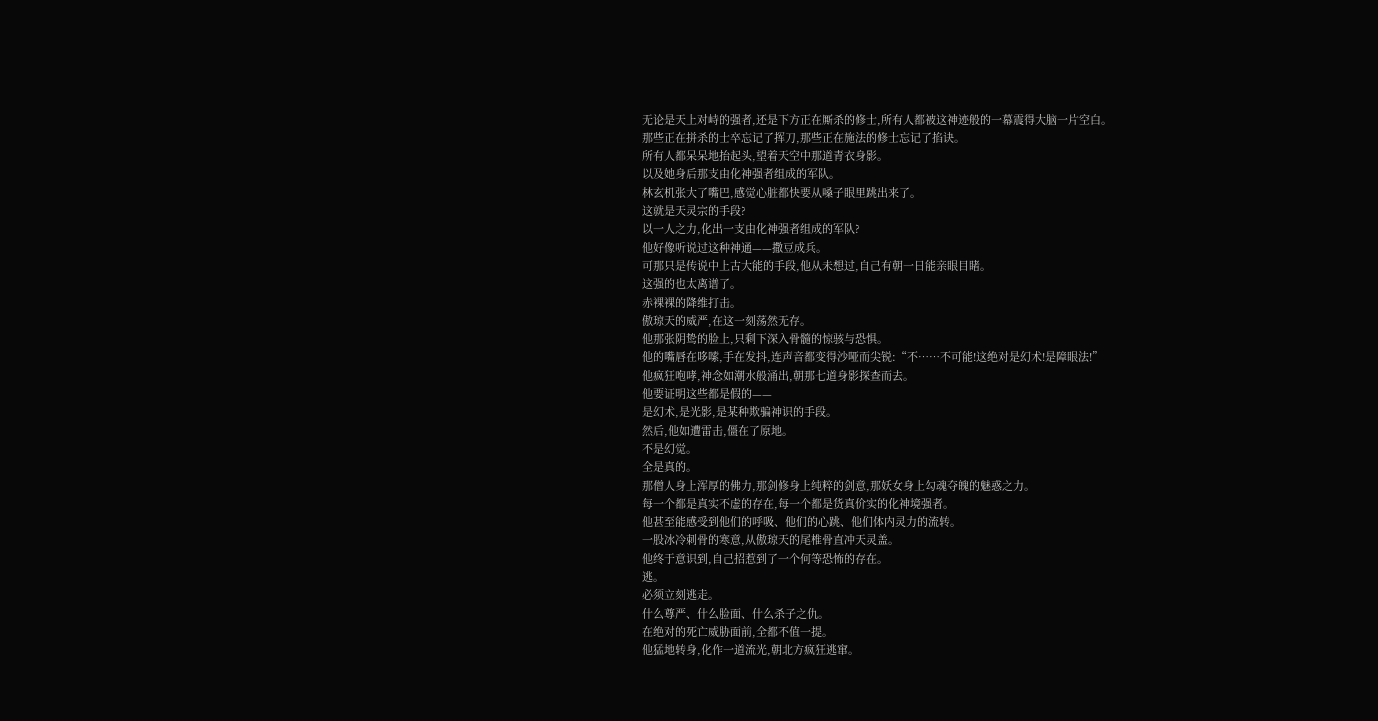无论是天上对峙的强者,还是下方正在厮杀的修士,所有人都被这神迹般的一幕震得大脑一片空白。
那些正在拼杀的士卒忘记了挥刀,那些正在施法的修士忘记了掐诀。
所有人都呆呆地抬起头,望着天空中那道青衣身影。
以及她身后那支由化神强者组成的军队。
林玄机张大了嘴巴,感觉心脏都快要从嗓子眼里跳出来了。
这就是天灵宗的手段?
以一人之力,化出一支由化神强者组成的军队?
他好像听说过这种神通——撒豆成兵。
可那只是传说中上古大能的手段,他从未想过,自己有朝一日能亲眼目睹。
这强的也太离谱了。
赤裸裸的降维打击。
傲琼天的威严,在这一刻荡然无存。
他那张阴鸷的脸上,只剩下深入骨髓的惊骇与恐惧。
他的嘴唇在哆嗦,手在发抖,连声音都变得沙哑而尖锐:“不……不可能!这绝对是幻术!是障眼法!”
他疯狂咆哮,神念如潮水般涌出,朝那七道身影探查而去。
他要证明这些都是假的——
是幻术,是光影,是某种欺骗神识的手段。
然后,他如遭雷击,僵在了原地。
不是幻觉。
全是真的。
那僧人身上浑厚的佛力,那剑修身上纯粹的剑意,那妖女身上勾魂夺魄的魅惑之力。
每一个都是真实不虚的存在,每一个都是货真价实的化神境强者。
他甚至能感受到他们的呼吸、他们的心跳、他们体内灵力的流转。
一股冰冷刺骨的寒意,从傲琼天的尾椎骨直冲天灵盖。
他终于意识到,自己招惹到了一个何等恐怖的存在。
逃。
必须立刻逃走。
什么尊严、什么脸面、什么杀子之仇。
在绝对的死亡威胁面前,全都不值一提。
他猛地转身,化作一道流光,朝北方疯狂逃窜。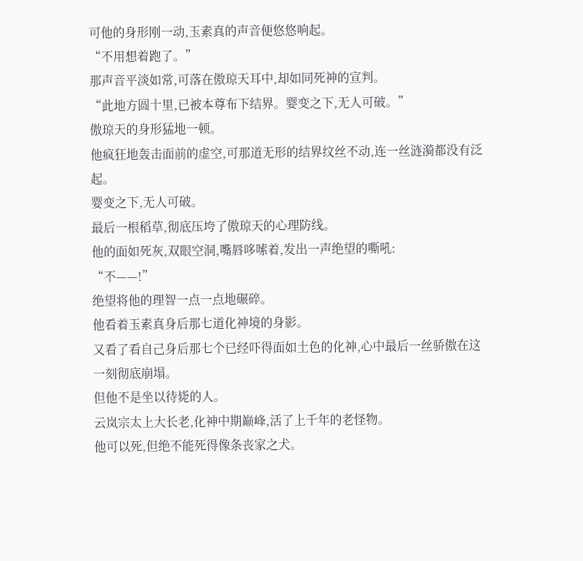可他的身形刚一动,玉素真的声音便悠悠响起。
“不用想着跑了。”
那声音平淡如常,可落在傲琼天耳中,却如同死神的宣判。
“此地方圆十里,已被本尊布下结界。婴变之下,无人可破。”
傲琼天的身形猛地一顿。
他疯狂地轰击面前的虚空,可那道无形的结界纹丝不动,连一丝涟漪都没有泛起。
婴变之下,无人可破。
最后一根稻草,彻底压垮了傲琼天的心理防线。
他的面如死灰,双眼空洞,嘴唇哆嗦着,发出一声绝望的嘶吼:
“不——!”
绝望将他的理智一点一点地碾碎。
他看着玉素真身后那七道化神境的身影。
又看了看自己身后那七个已经吓得面如土色的化神,心中最后一丝骄傲在这一刻彻底崩塌。
但他不是坐以待毙的人。
云岚宗太上大长老,化神中期巅峰,活了上千年的老怪物。
他可以死,但绝不能死得像条丧家之犬。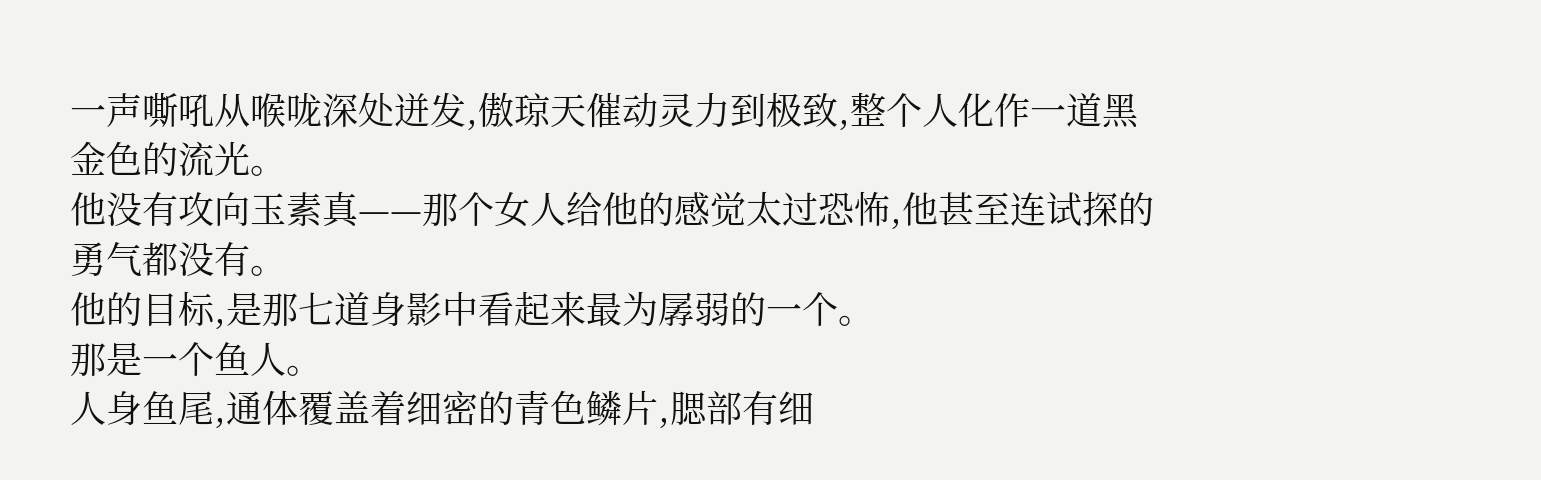一声嘶吼从喉咙深处迸发,傲琼天催动灵力到极致,整个人化作一道黑金色的流光。
他没有攻向玉素真——那个女人给他的感觉太过恐怖,他甚至连试探的勇气都没有。
他的目标,是那七道身影中看起来最为孱弱的一个。
那是一个鱼人。
人身鱼尾,通体覆盖着细密的青色鳞片,腮部有细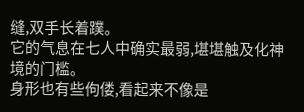缝,双手长着蹼。
它的气息在七人中确实最弱,堪堪触及化神境的门槛。
身形也有些佝偻,看起来不像是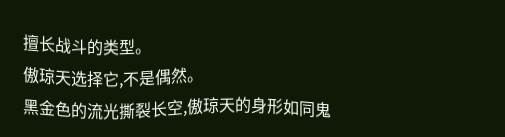擅长战斗的类型。
傲琼天选择它,不是偶然。
黑金色的流光撕裂长空,傲琼天的身形如同鬼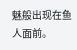魅般出现在鱼人面前。